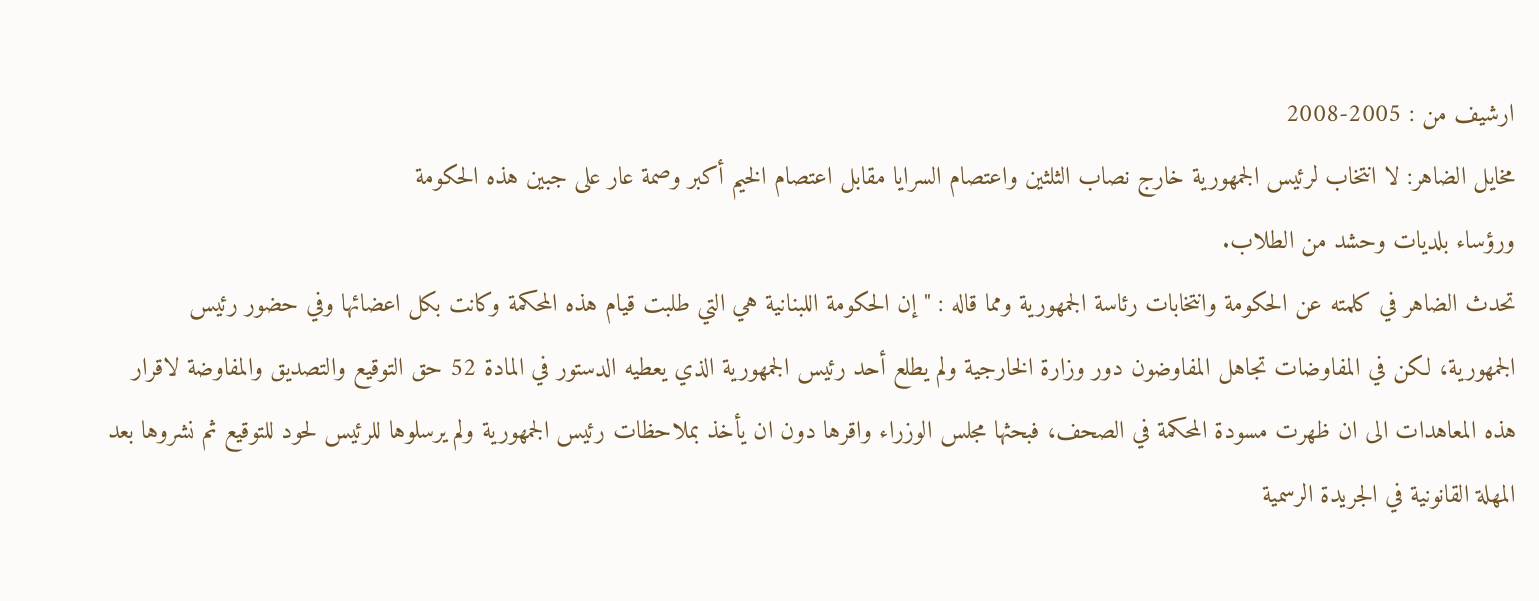ارشيف من : 2005-2008
مخايل الضاهر: لا انتخاب لرئيس الجمهورية خارج نصاب الثلثين واعتصام السرايا مقابل اعتصام الخيم أكبر وصمة عار على جبين هذه الحكومة
ورؤساء بلديات وحشد من الطلاب.
تحدث الضاهر في كلمته عن الحكومة وانتخابات رئاسة الجمهورية ومما قاله : "إن الحكومة اللبنانية هي التي طلبت قيام هذه المحكمة وكانت بكل اعضائها وفي حضور رئيس الجمهورية، لكن في المفاوضات تجاهل المفاوضون دور وزارة الخارجية ولم يطلع أحد رئيس الجمهورية الذي يعطيه الدستور في المادة 52 حق التوقيع والتصديق والمفاوضة لاقرار هذه المعاهدات الى ان ظهرت مسودة المحكمة في الصحف، فبحثها مجلس الوزراء واقرها دون ان يأخذ بملاحظات رئيس الجمهورية ولم يرسلوها للرئيس لحود للتوقيع ثم نشروها بعد المهلة القانونية في الجريدة الرسمية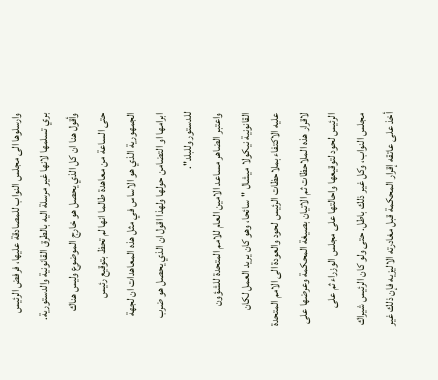وارسلوها الى مجلس النواب للمصادقة عليها، فرفض الرئيس بري تسلمها لانها غير مرسلة اليه بالطرق القانونية والدستورية. وأقول هنا ان كل الذي يحصل هو خارج الموضوع وليس هناك حتى الساعة من معاهدة طالما انها لم تحظ بتوقيع رئيس الجمهورية الذي هو الاساس في مثل هذه المعاهدات ان لجهة ابرامها او التضامن حولها ولهذا اقول ان الذي يحصل هو ضرب للدستور وللبلد".
واعتبر الضاهر مساعد الامين العام للامم المتحدة للشؤون القانونية نيكولا ميشال "سائحا، وهو كان يريد العمل لكان عليه الاكتفاء بملاحظات الرئيس لحود والعودة الى الامم المتحدة لاقرار هذه الملاحظات ثم الاتيان بصيغة المحكمة وعرضها على الرئيس لحود لتوقيعها واحالتها على مجلس الوزراء ثم على مجلس النواب، وكل غير ذلك باطل. حتى ولو كان الرئيس شيراك أخذ على عاتقه إقرار المحكمة قبل مغادرته الاليزيه فإن ذلك غير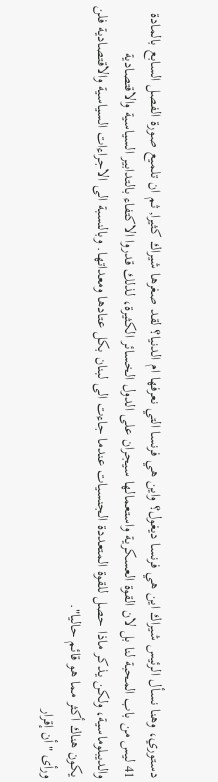دستوري، وهنا نسأل الرئيس شيراك اين هي فرنسا ديغول؟ واين هي فرنسا التي نعرفها ام الدنيا؟ لقد صغرها شيراك كثيرا, ثم ان تلميع صورة الفصل السابع بالمادة 41 ليس من باب المحبة لنا بل لان القوة العسكرية واستعمالها سيجران على الدول الخسائر الكثيرة، لذلك قدروا الاكتفاء بالتدابير السياسية والاقتصادية والديبلوماسية، ولكن يذكر ماذا حصل للقوة المتعددة الجنسيات عندما جاءت الى لبنان بكل عتادها ومعداتها. وبالنسبة الى الاجراءات السياسية والاقتصادية فلن يكون هناك أكثر مما هو قائم حاليا".
ورأى "أن إقرار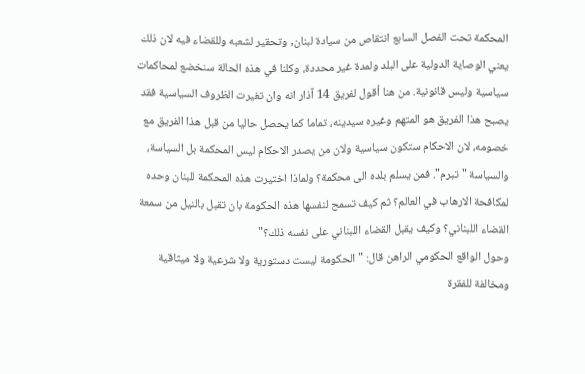المحكمة تحت الفصل السابع انتقاص من سيادة لبنان, وتحقير لشعبه وللقضاء فيه لان ذلك يعني الوصاية الدولية على البلد ولمدة غير محددة، وكلنا في هذه الحالة سنخضع لمحاكمات سياسية وليس قانونية. من هنا أقول لفريق 14 آذار انه وان تغيرت الظروف السياسية فقد يصبح هذا الفريق هو المتهم وغيره سيدينه، تماما كما يحصل حاليا من قبل هذا الفريق مع خصومه، لان الاحكام ستكون سياسية ولان من يصدر الاحكام ليس المحكمة بل السياسة، والسياسة "تبرم". فمن يسلم بلده الى محكمة؟ ولماذا اختيرت هذه المحكمة للبنان وحده لمكافحة الارهاب في العالم؟ ثم كيف تسمح لنفسها هذه الحكومة بان تقبل بالنيل من سمعة القضاء اللبناني؟ وكيف يقبل القضاء اللبناني على نفسه ذلك؟"
وحول الواقع الحكومي الراهن قال: "الحكومة ليست دستورية ولا شرعية ولا ميثاقية ومخالفة للفقرة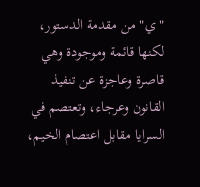"ي" من مقدمة الدستور، لكنها قائمة وموجودة وهي قاصرة وعاجزة عن تنفيذ القانون وعرجاء، وتعتصم في السرايا مقابل اعتصام الخيم،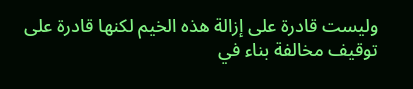وليست قادرة على إزالة هذه الخيم لكنها قادرة على توقيف مخالفة بناء في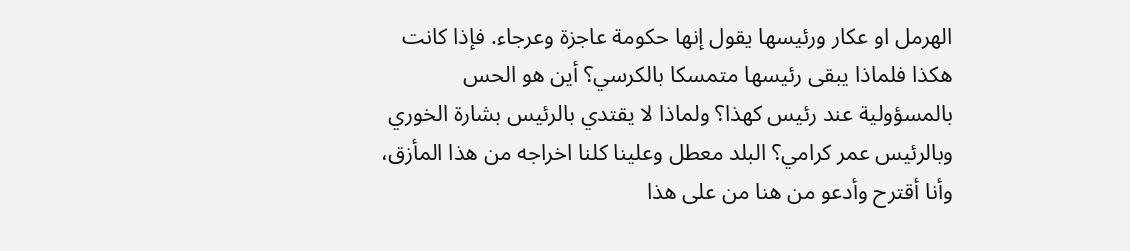الهرمل او عكار ورئيسها يقول إنها حكومة عاجزة وعرجاء. فإذا كانت هكذا فلماذا يبقى رئيسها متمسكا بالكرسي؟ أين هو الحس بالمسؤولية عند رئيس كهذا؟ ولماذا لا يقتدي بالرئيس بشارة الخوري وبالرئيس عمر كرامي؟ البلد معطل وعلينا كلنا اخراجه من هذا المأزق، وأنا أقترح وأدعو من هنا من على هذا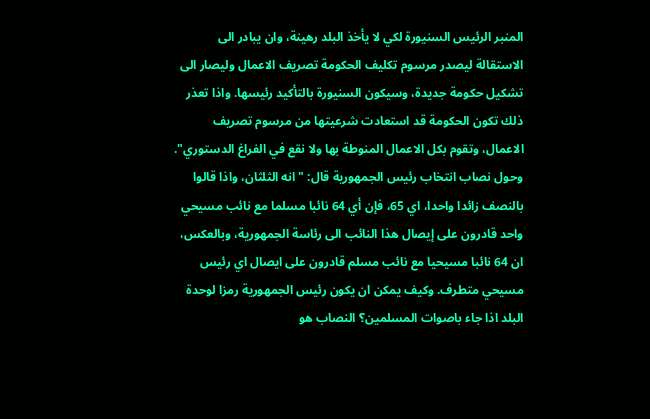المنبر الرئيس السنيورة لكي لا يأخذ البلد رهينة، وان يبادر الى الاستقالة ليصدر مرسوم تكليف الحكومة تصريف الاعمال وليصار الى تشكيل حكومة جديدة، وسيكون السنيورة بالتأكيد رئيسها. واذا تعذر ذلك تكون الحكومة قد استعادت شرعيتها من مرسوم تصريف الاعمال، وتقوم بكل الاعمال المنوطة بها ولا نقع في الفراغ الدستوري".
وحول نصاب انتخاب رئيس الجمهورية قال: "انه الثلثان، واذا قالوا بالنصف زائدا واحدا، اي 65، فإن أي 64 نائبا مسلما مع نائب مسيحي واحد قادرون على إيصال هذا النائب الى رئاسة الجمهورية، وبالعكس، ان 64 نائبا مسيحيا مع نائب مسلم قادرون على ايصال اي رئيس مسيحي متطرف. وكيف يمكن ان يكون رئيس الجمهورية رمزا لوحدة البلد اذا جاء باصوات المسلمين؟ النصاب هو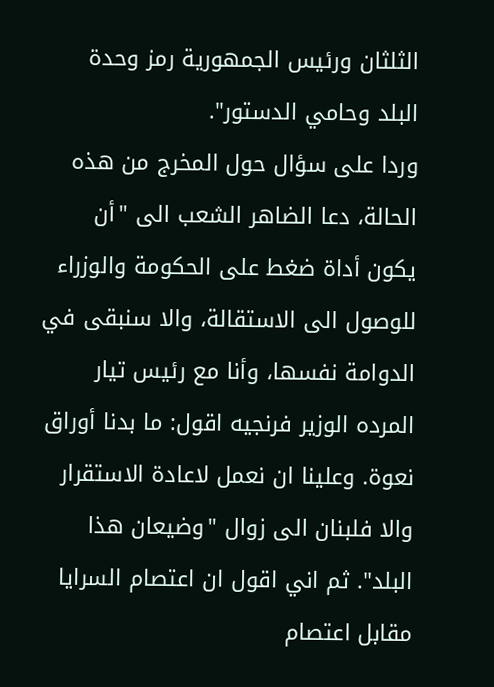الثلثان ورئيس الجمهورية رمز وحدة البلد وحامي الدستور".
وردا على سؤال حول المخرج من هذه الحالة، دعا الضاهر الشعب الى "أن يكون أداة ضغط على الحكومة والوزراء للوصول الى الاستقالة، والا سنبقى في الدوامة نفسها، وأنا مع رئيس تيار المرده الوزير فرنجيه اقول: ما بدنا أوراق نعوة. وعلينا ان نعمل لاعادة الاستقرار والا فلبنان الى زوال "وضيعان هذا البلد". ثم اني اقول ان اعتصام السرايا مقابل اعتصام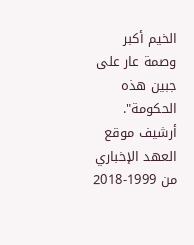الخيم أكبر وصمة عار على جبين هذه الحكومة".
أرشيف موقع العهد الإخباري من 1999-2018